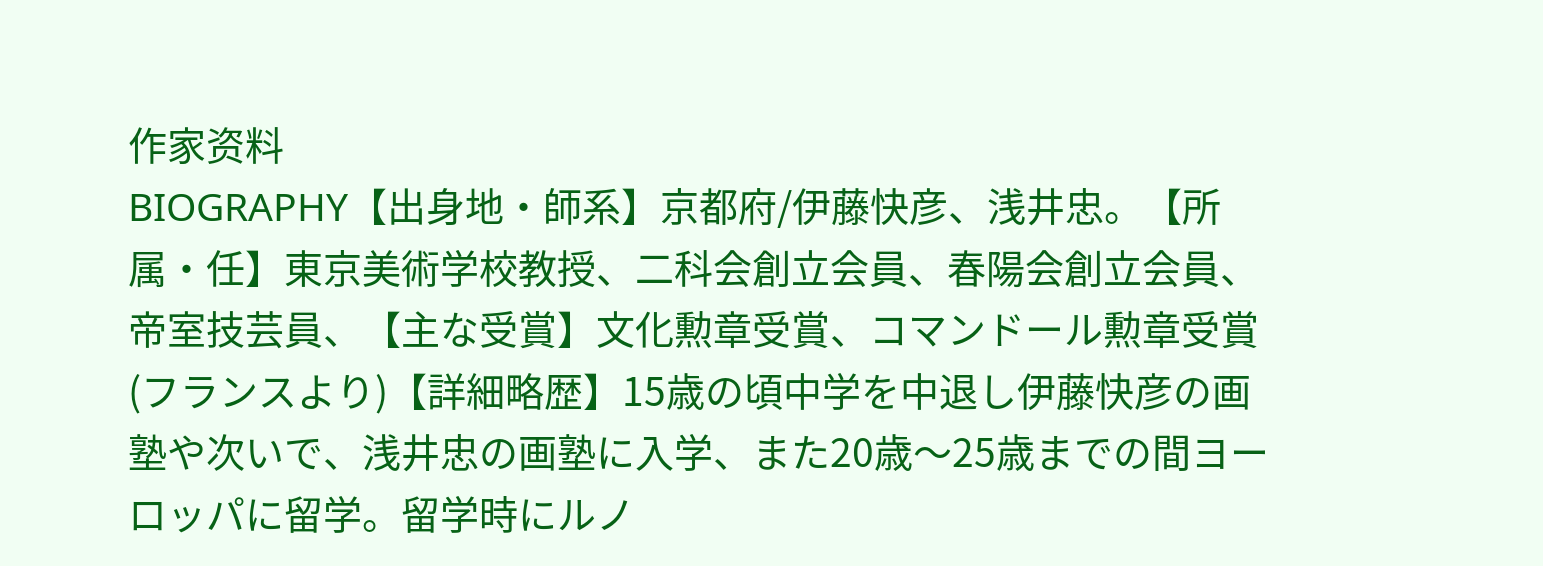作家资料
BIOGRAPHY【出身地・師系】京都府/伊藤快彦、浅井忠。【所属・任】東京美術学校教授、二科会創立会員、春陽会創立会員、帝室技芸員、【主な受賞】文化勲章受賞、コマンドール勲章受賞(フランスより)【詳細略歴】15歳の頃中学を中退し伊藤快彦の画塾や次いで、浅井忠の画塾に入学、また20歳〜25歳までの間ヨーロッパに留学。留学時にルノ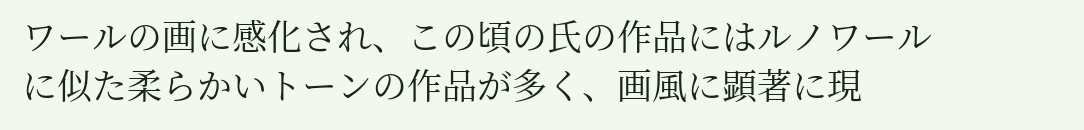ワールの画に感化され、この頃の氏の作品にはルノワールに似た柔らかいトーンの作品が多く、画風に顕著に現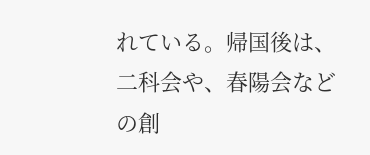れている。帰国後は、二科会や、春陽会などの創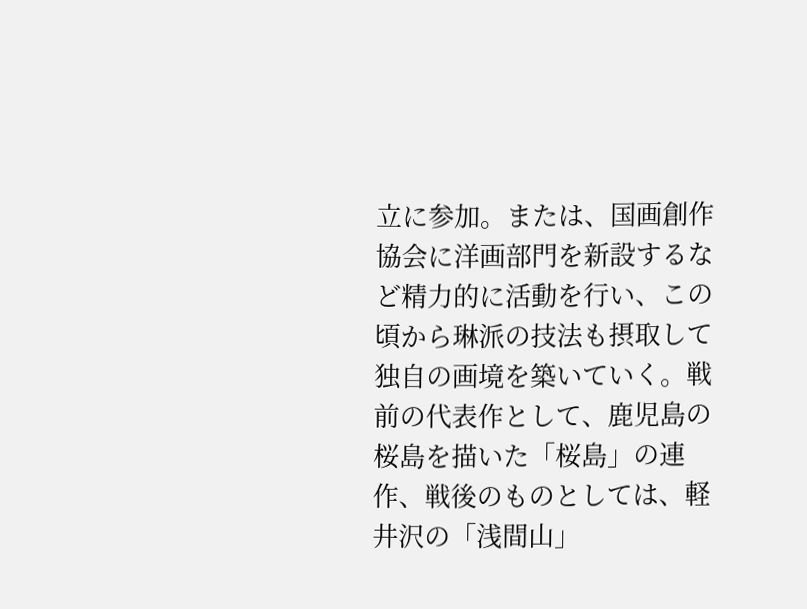立に参加。または、国画創作協会に洋画部門を新設するなど精力的に活動を行い、この頃から琳派の技法も摂取して独自の画境を築いていく。戦前の代表作として、鹿児島の桜島を描いた「桜島」の連作、戦後のものとしては、軽井沢の「浅間山」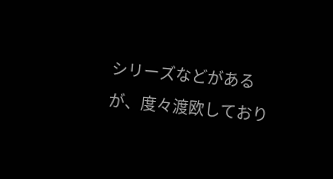シリーズなどがあるが、度々渡欧しており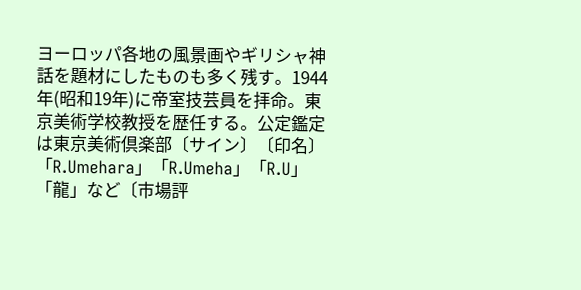ヨーロッパ各地の風景画やギリシャ神話を題材にしたものも多く残す。1944年(昭和19年)に帝室技芸員を拝命。東京美術学校教授を歴任する。公定鑑定は東京美術倶楽部〔サイン〕〔印名〕「R.Umehara」「R.Umeha」「R.U」「龍」など〔市場評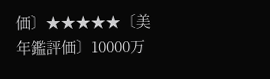価〕★★★★★〔美年鑑評価〕10000万